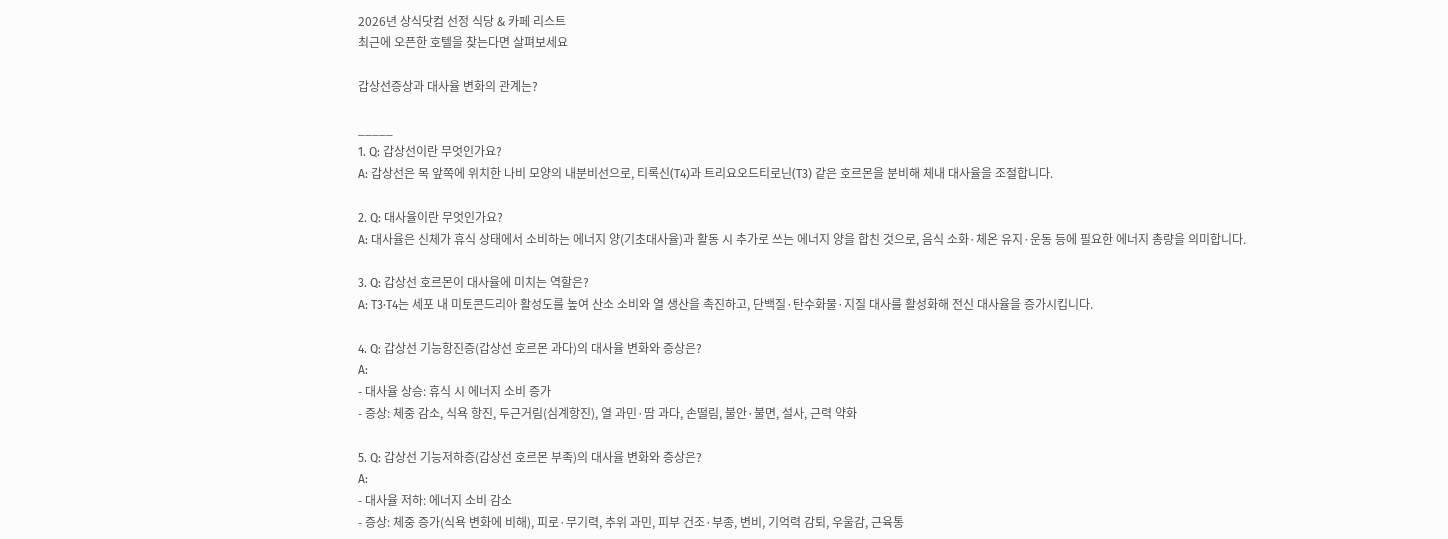2026년 상식닷컴 선정 식당 & 카페 리스트
최근에 오픈한 호텔을 찾는다면 살펴보세요

갑상선증상과 대사율 변화의 관계는?

_____
1. Q: 갑상선이란 무엇인가요?
A: 갑상선은 목 앞쪽에 위치한 나비 모양의 내분비선으로, 티록신(T4)과 트리요오드티로닌(T3) 같은 호르몬을 분비해 체내 대사율을 조절합니다.

2. Q: 대사율이란 무엇인가요?
A: 대사율은 신체가 휴식 상태에서 소비하는 에너지 양(기초대사율)과 활동 시 추가로 쓰는 에너지 양을 합친 것으로, 음식 소화·체온 유지·운동 등에 필요한 에너지 총량을 의미합니다.

3. Q: 갑상선 호르몬이 대사율에 미치는 역할은?
A: T3·T4는 세포 내 미토콘드리아 활성도를 높여 산소 소비와 열 생산을 촉진하고, 단백질·탄수화물·지질 대사를 활성화해 전신 대사율을 증가시킵니다.

4. Q: 갑상선 기능항진증(갑상선 호르몬 과다)의 대사율 변화와 증상은?
A:
- 대사율 상승: 휴식 시 에너지 소비 증가
- 증상: 체중 감소, 식욕 항진, 두근거림(심계항진), 열 과민·땀 과다, 손떨림, 불안·불면, 설사, 근력 약화

5. Q: 갑상선 기능저하증(갑상선 호르몬 부족)의 대사율 변화와 증상은?
A:
- 대사율 저하: 에너지 소비 감소
- 증상: 체중 증가(식욕 변화에 비해), 피로·무기력, 추위 과민, 피부 건조·부종, 변비, 기억력 감퇴, 우울감, 근육통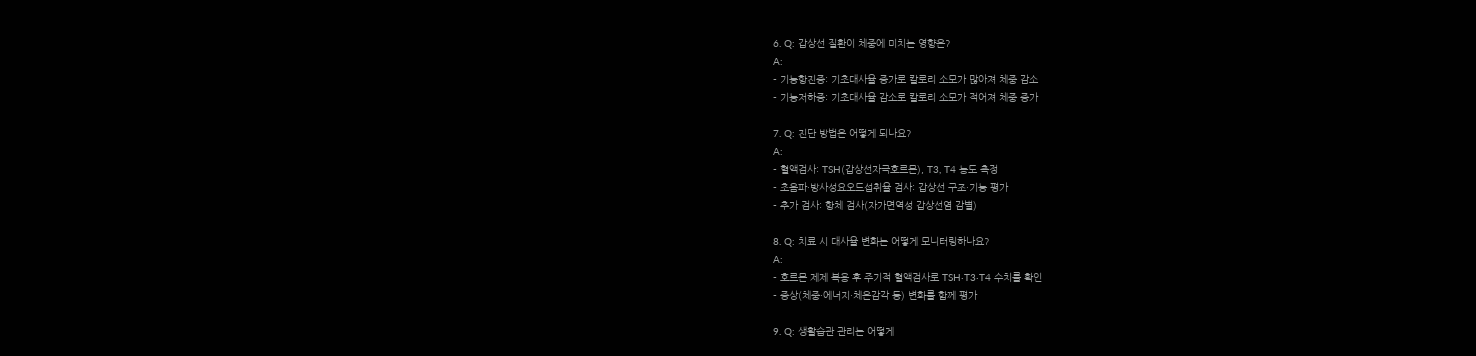6. Q: 갑상선 질환이 체중에 미치는 영향은?
A:
- 기능항진증: 기초대사율 증가로 칼로리 소모가 많아져 체중 감소
- 기능저하증: 기초대사율 감소로 칼로리 소모가 적어져 체중 증가

7. Q: 진단 방법은 어떻게 되나요?
A:
- 혈액검사: TSH(갑상선자극호르몬), T3, T4 농도 측정
- 초음파·방사성요오드섭취율 검사: 갑상선 구조·기능 평가
- 추가 검사: 항체 검사(자가면역성 갑상선염 감별)

8. Q: 치료 시 대사율 변화는 어떻게 모니터링하나요?
A:
- 호르몬 제제 복용 후 주기적 혈액검사로 TSH·T3·T4 수치를 확인
- 증상(체중·에너지·체온감각 등) 변화를 함께 평가

9. Q: 생활습관 관리는 어떻게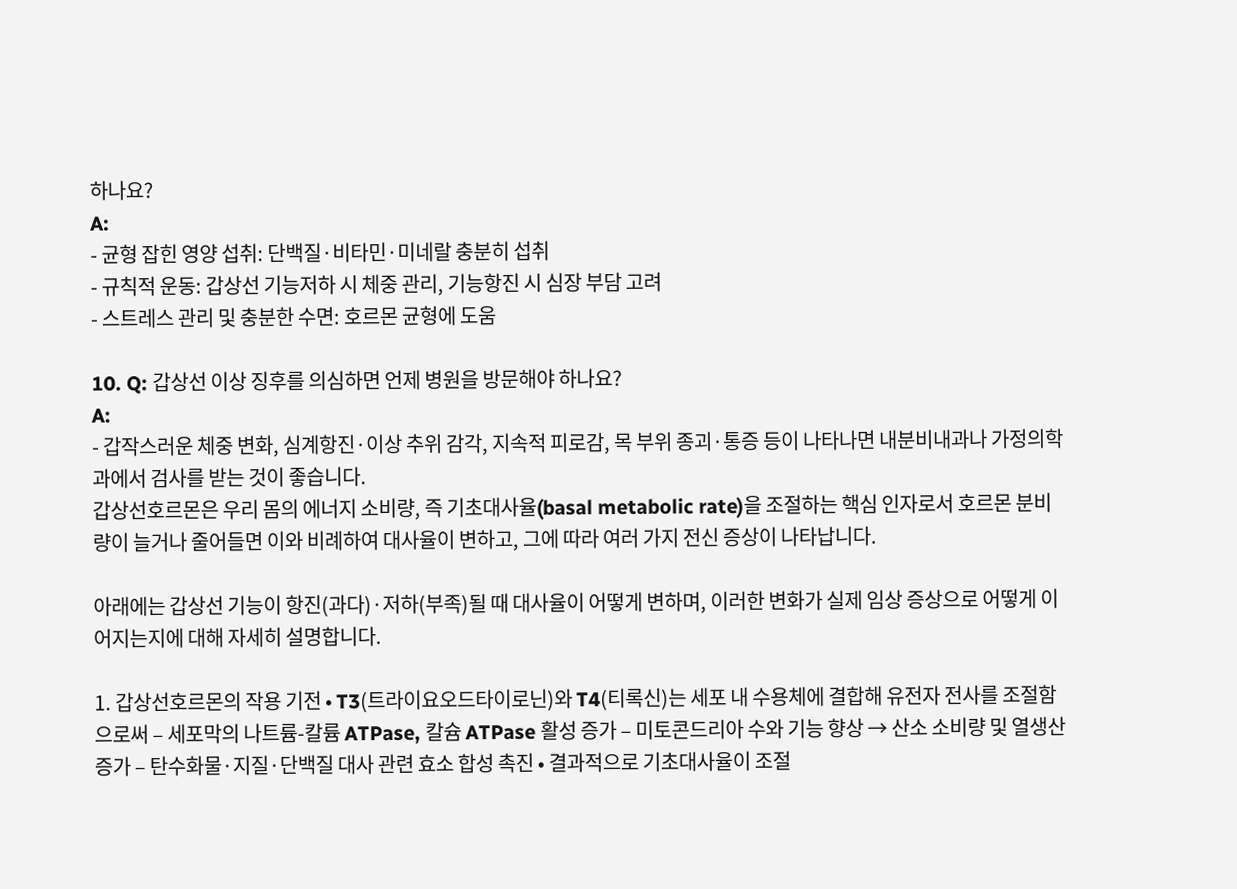하나요?
A:
- 균형 잡힌 영양 섭취: 단백질·비타민·미네랄 충분히 섭취
- 규칙적 운동: 갑상선 기능저하 시 체중 관리, 기능항진 시 심장 부담 고려
- 스트레스 관리 및 충분한 수면: 호르몬 균형에 도움

10. Q: 갑상선 이상 징후를 의심하면 언제 병원을 방문해야 하나요?
A:
- 갑작스러운 체중 변화, 심계항진·이상 추위 감각, 지속적 피로감, 목 부위 종괴·통증 등이 나타나면 내분비내과나 가정의학과에서 검사를 받는 것이 좋습니다.
갑상선호르몬은 우리 몸의 에너지 소비량, 즉 기초대사율(basal metabolic rate)을 조절하는 핵심 인자로서 호르몬 분비량이 늘거나 줄어들면 이와 비례하여 대사율이 변하고, 그에 따라 여러 가지 전신 증상이 나타납니다.

아래에는 갑상선 기능이 항진(과다)·저하(부족)될 때 대사율이 어떻게 변하며, 이러한 변화가 실제 임상 증상으로 어떻게 이어지는지에 대해 자세히 설명합니다.

1. 갑상선호르몬의 작용 기전 • T3(트라이요오드타이로닌)와 T4(티록신)는 세포 내 수용체에 결합해 유전자 전사를 조절함으로써 – 세포막의 나트륨-칼륨 ATPase, 칼슘 ATPase 활성 증가 – 미토콘드리아 수와 기능 향상 → 산소 소비량 및 열생산 증가 – 탄수화물·지질·단백질 대사 관련 효소 합성 촉진 • 결과적으로 기초대사율이 조절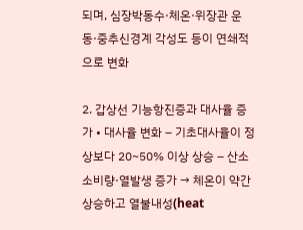되며, 심장박동수·체온·위장관 운동·중추신경계 각성도 등이 연쇄적으로 변화

2. 갑상선 기능항진증과 대사율 증가 • 대사율 변화 – 기초대사율이 정상보다 20~50% 이상 상승 – 산소 소비량·열발생 증가 → 체온이 약간 상승하고 열불내성(heat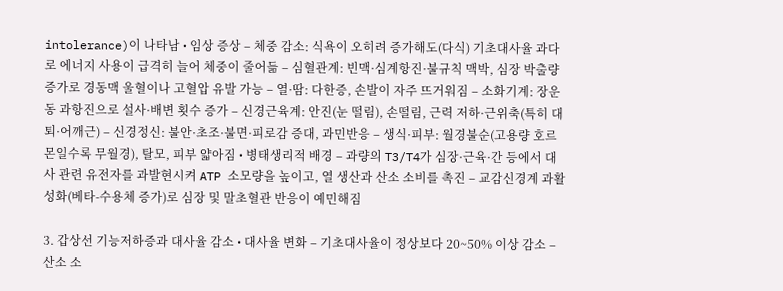intolerance)이 나타남 • 임상 증상 – 체중 감소: 식욕이 오히려 증가해도(다식) 기초대사율 과다로 에너지 사용이 급격히 늘어 체중이 줄어듦 – 심혈관계: 빈맥·심계항진·불규칙 맥박, 심장 박출량 증가로 경동맥 울혈이나 고혈압 유발 가능 – 열·땀: 다한증, 손발이 자주 뜨거워짐 – 소화기계: 장운동 과항진으로 설사·배변 횟수 증가 – 신경근육계: 안진(눈 떨림), 손떨림, 근력 저하·근위축(특히 대퇴·어깨근) – 신경정신: 불안·초조·불면·피로감 증대, 과민반응 – 생식·피부: 월경불순(고용량 호르몬일수록 무월경), 탈모, 피부 얇아짐 • 병태생리적 배경 – 과량의 T3/T4가 심장·근육·간 등에서 대사 관련 유전자를 과발현시켜 ATP 소모량을 높이고, 열 생산과 산소 소비를 촉진 – 교감신경계 과활성화(베타-수용체 증가)로 심장 및 말초혈관 반응이 예민해짐

3. 갑상선 기능저하증과 대사율 감소 • 대사율 변화 – 기초대사율이 정상보다 20~50% 이상 감소 – 산소 소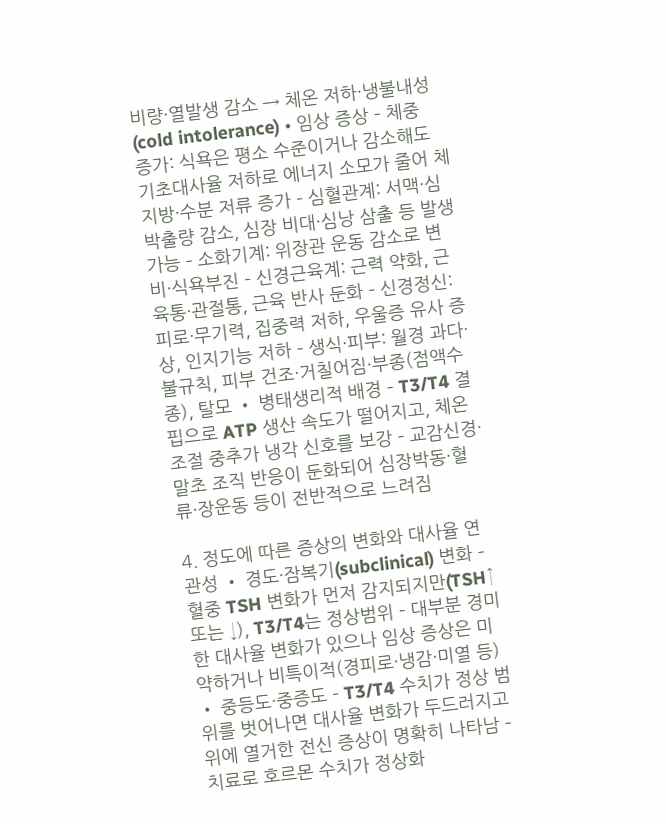비량·열발생 감소 → 체온 저하·냉불내성(cold intolerance) • 임상 증상 – 체중 증가: 식욕은 평소 수준이거나 감소해도 기초대사율 저하로 에너지 소모가 줄어 체지방·수분 저류 증가 – 심혈관계: 서맥·심박출량 감소, 심장 비대·심낭 삼출 등 발생 가능 – 소화기계: 위장관 운동 감소로 변비·식욕부진 – 신경근육계: 근력 약화, 근육통·관절통, 근육 반사 둔화 – 신경정신: 피로·무기력, 집중력 저하, 우울증 유사 증상, 인지기능 저하 – 생식·피부: 월경 과다·불규칙, 피부 건조·거칠어짐·부종(점액수종), 탈모 • 병태생리적 배경 – T3/T4 결핍으로 ATP 생산 속도가 떨어지고, 체온 조절 중추가 냉각 신호를 보강 – 교감신경·말초 조직 반응이 둔화되어 심장박동·혈류·장운동 등이 전반적으로 느려짐

4. 정도에 따른 증상의 변화와 대사율 연관성 • 경도·잠복기(subclinical) 변화 – 혈중 TSH 변화가 먼저 감지되지만(TSH↑ 또는 ↓), T3/T4는 정상범위 – 대부분 경미한 대사율 변화가 있으나 임상 증상은 미약하거나 비특이적(경피로·냉감·미열 등) • 중등도·중증도 – T3/T4 수치가 정상 범위를 벗어나면 대사율 변화가 두드러지고 위에 열거한 전신 증상이 명확히 나타남 – 치료로 호르몬 수치가 정상화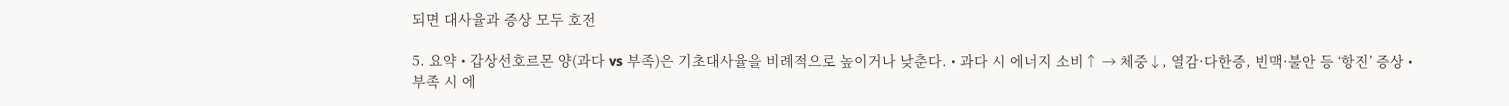되면 대사율과 증상 모두 호전

5. 요약 • 갑상선호르몬 양(과다 vs 부족)은 기초대사율을 비례적으로 높이거나 낮춘다. • 과다 시 에너지 소비↑ → 체중↓, 열감·다한증, 빈맥·불안 등 ‘항진’ 증상 • 부족 시 에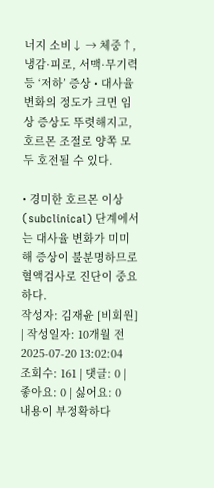너지 소비↓ → 체중↑, 냉감·피로, 서맥·무기력 등 ‘저하’ 증상 • 대사율 변화의 정도가 크면 임상 증상도 뚜렷해지고, 호르몬 조절로 양쪽 모두 호전될 수 있다.

• 경미한 호르몬 이상(subclinical) 단계에서는 대사율 변화가 미미해 증상이 불분명하므로 혈액검사로 진단이 중요하다.
작성자: 김재윤 [비회원] | 작성일자: 10개월 전 2025-07-20 13:02:04
조회수: 161 | 댓글: 0 | 좋아요: 0 | 싫어요: 0
내용이 부정확하다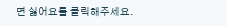면 싫어요를 클릭해주세요.